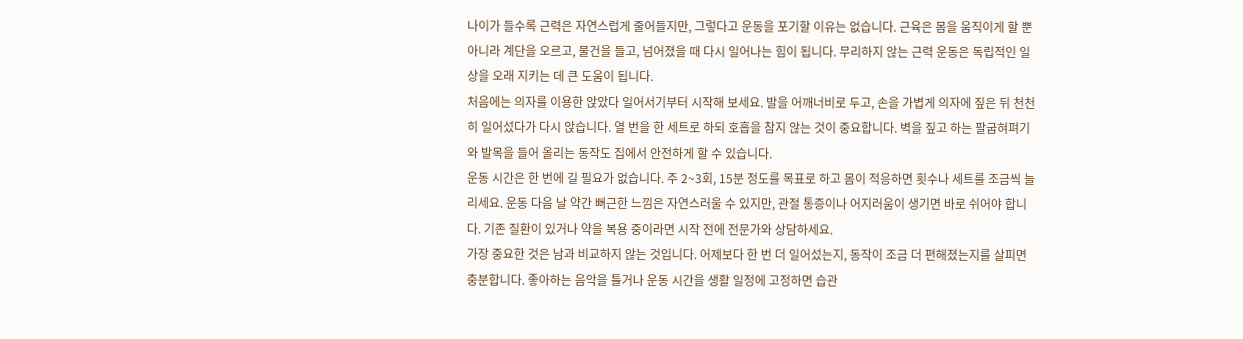나이가 들수록 근력은 자연스럽게 줄어들지만, 그렇다고 운동을 포기할 이유는 없습니다. 근육은 몸을 움직이게 할 뿐 아니라 계단을 오르고, 물건을 들고, 넘어졌을 때 다시 일어나는 힘이 됩니다. 무리하지 않는 근력 운동은 독립적인 일상을 오래 지키는 데 큰 도움이 됩니다.
처음에는 의자를 이용한 앉았다 일어서기부터 시작해 보세요. 발을 어깨너비로 두고, 손을 가볍게 의자에 짚은 뒤 천천히 일어섰다가 다시 앉습니다. 열 번을 한 세트로 하되 호흡을 참지 않는 것이 중요합니다. 벽을 짚고 하는 팔굽혀펴기와 발목을 들어 올리는 동작도 집에서 안전하게 할 수 있습니다.
운동 시간은 한 번에 길 필요가 없습니다. 주 2~3회, 15분 정도를 목표로 하고 몸이 적응하면 횟수나 세트를 조금씩 늘리세요. 운동 다음 날 약간 뻐근한 느낌은 자연스러울 수 있지만, 관절 통증이나 어지러움이 생기면 바로 쉬어야 합니다. 기존 질환이 있거나 약을 복용 중이라면 시작 전에 전문가와 상담하세요.
가장 중요한 것은 남과 비교하지 않는 것입니다. 어제보다 한 번 더 일어섰는지, 동작이 조금 더 편해졌는지를 살피면 충분합니다. 좋아하는 음악을 틀거나 운동 시간을 생활 일정에 고정하면 습관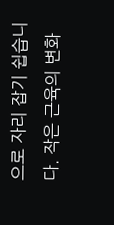으로 자리 잡기 쉽습니다. 작은 근육의 변화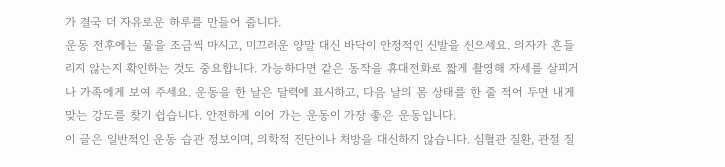가 결국 더 자유로운 하루를 만들어 줍니다.
운동 전후에는 물을 조금씩 마시고, 미끄러운 양말 대신 바닥이 안정적인 신발을 신으세요. 의자가 흔들리지 않는지 확인하는 것도 중요합니다. 가능하다면 같은 동작을 휴대전화로 짧게 촬영해 자세를 살피거나 가족에게 보여 주세요. 운동을 한 날은 달력에 표시하고, 다음 날의 몸 상태를 한 줄 적어 두면 내게 맞는 강도를 찾기 쉽습니다. 안전하게 이어 가는 운동이 가장 좋은 운동입니다.
이 글은 일반적인 운동 습관 정보이며, 의학적 진단이나 처방을 대신하지 않습니다. 심혈관 질환, 관절 질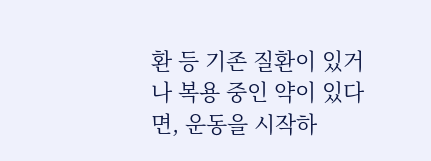환 등 기존 질환이 있거나 복용 중인 약이 있다면, 운동을 시작하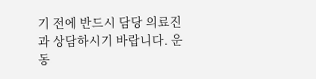기 전에 반드시 담당 의료진과 상담하시기 바랍니다. 운동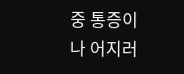중 통증이나 어지러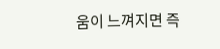움이 느껴지면 즉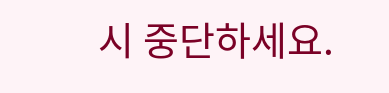시 중단하세요.